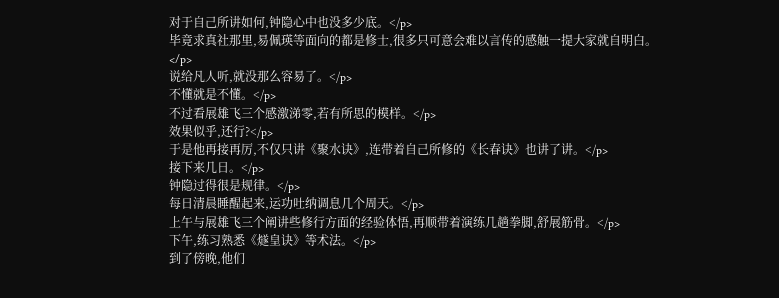对于自己所讲如何,钟隐心中也没多少底。</p>
毕竟求真社那里,易佩瑛等面向的都是修士,很多只可意会难以言传的感触一提大家就自明白。</p>
说给凡人听,就没那么容易了。</p>
不懂就是不懂。</p>
不过看展雄飞三个感激涕零,若有所思的模样。</p>
效果似乎,还行?</p>
于是他再接再厉,不仅只讲《聚水诀》,连带着自己所修的《长春诀》也讲了讲。</p>
接下来几日。</p>
钟隐过得很是规律。</p>
每日清晨睡醒起来,运功吐纳调息几个周天。</p>
上午与展雄飞三个阐讲些修行方面的经验体悟,再顺带着演练几趟拳脚,舒展筋骨。</p>
下午,练习熟悉《燧皇诀》等术法。</p>
到了傍晚,他们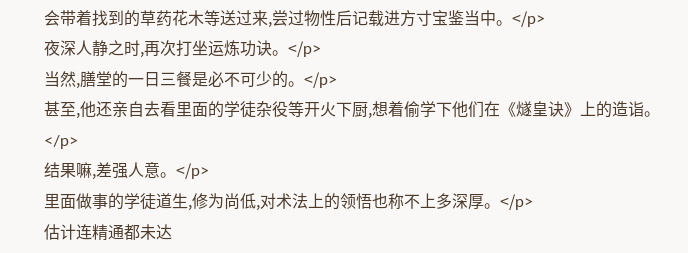会带着找到的草药花木等送过来,尝过物性后记载进方寸宝鉴当中。</p>
夜深人静之时,再次打坐运炼功诀。</p>
当然,膳堂的一日三餐是必不可少的。</p>
甚至,他还亲自去看里面的学徒杂役等开火下厨,想着偷学下他们在《燧皇诀》上的造诣。</p>
结果嘛,差强人意。</p>
里面做事的学徒道生,修为尚低,对术法上的领悟也称不上多深厚。</p>
估计连精通都未达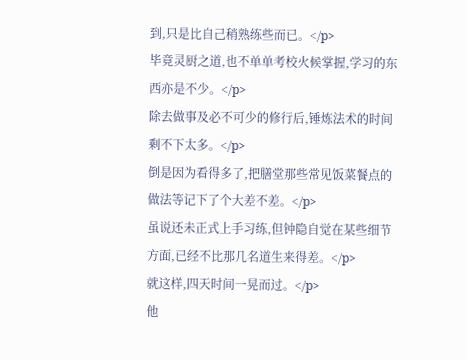到,只是比自己稍熟练些而已。</p>
毕竟灵厨之道,也不单单考校火候掌握,学习的东西亦是不少。</p>
除去做事及必不可少的修行后,锤炼法术的时间剩不下太多。</p>
倒是因为看得多了,把膳堂那些常见饭菜餐点的做法等记下了个大差不差。</p>
虽说还未正式上手习练,但钟隐自觉在某些细节方面,已经不比那几名道生来得差。</p>
就这样,四天时间一晃而过。</p>
他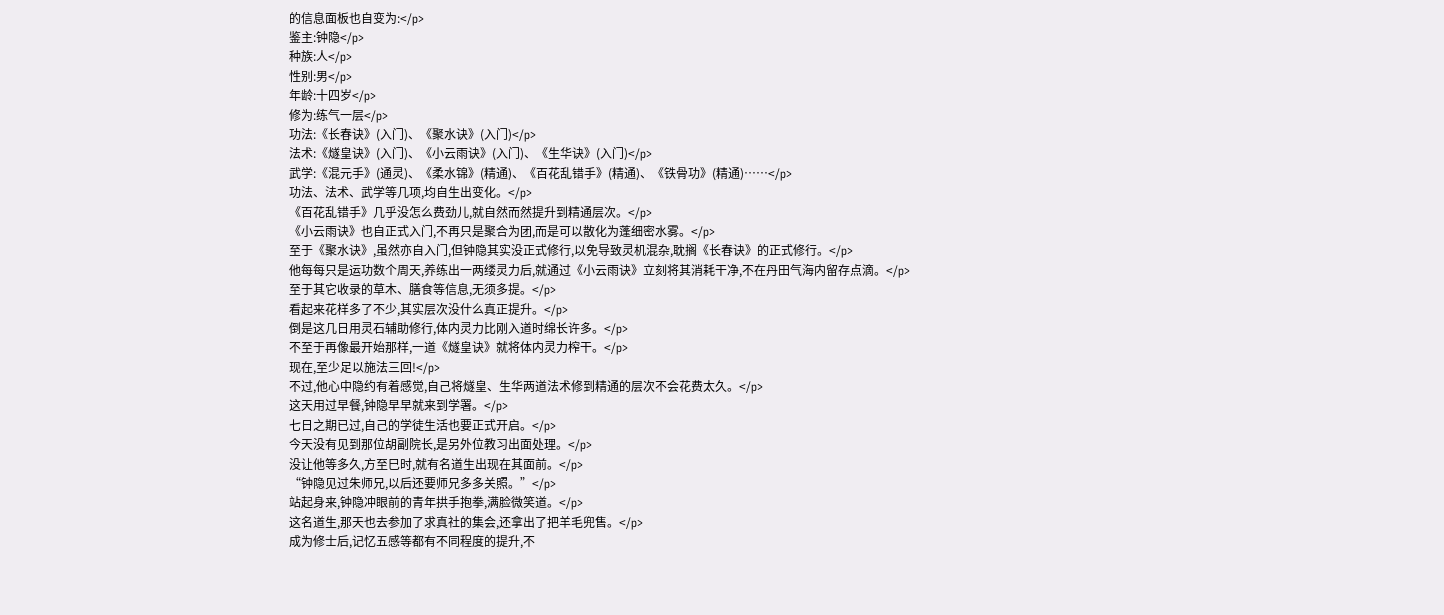的信息面板也自变为:</p>
鉴主:钟隐</p>
种族:人</p>
性别:男</p>
年龄:十四岁</p>
修为:练气一层</p>
功法:《长春诀》(入门)、《聚水诀》(入门)</p>
法术:《燧皇诀》(入门)、《小云雨诀》(入门)、《生华诀》(入门)</p>
武学:《混元手》(通灵)、《柔水锦》(精通)、《百花乱错手》(精通)、《铁骨功》(精通)……</p>
功法、法术、武学等几项,均自生出变化。</p>
《百花乱错手》几乎没怎么费劲儿,就自然而然提升到精通层次。</p>
《小云雨诀》也自正式入门,不再只是聚合为团,而是可以散化为蓬细密水雾。</p>
至于《聚水诀》,虽然亦自入门,但钟隐其实没正式修行,以免导致灵机混杂,耽搁《长春诀》的正式修行。</p>
他每每只是运功数个周天,养练出一两缕灵力后,就通过《小云雨诀》立刻将其消耗干净,不在丹田气海内留存点滴。</p>
至于其它收录的草木、膳食等信息,无须多提。</p>
看起来花样多了不少,其实层次没什么真正提升。</p>
倒是这几日用灵石辅助修行,体内灵力比刚入道时绵长许多。</p>
不至于再像最开始那样,一道《燧皇诀》就将体内灵力榨干。</p>
现在,至少足以施法三回!</p>
不过,他心中隐约有着感觉,自己将燧皇、生华两道法术修到精通的层次不会花费太久。</p>
这天用过早餐,钟隐早早就来到学署。</p>
七日之期已过,自己的学徒生活也要正式开启。</p>
今天没有见到那位胡副院长,是另外位教习出面处理。</p>
没让他等多久,方至巳时,就有名道生出现在其面前。</p>
“钟隐见过朱师兄,以后还要师兄多多关照。”</p>
站起身来,钟隐冲眼前的青年拱手抱拳,满脸微笑道。</p>
这名道生,那天也去参加了求真社的集会,还拿出了把羊毛兜售。</p>
成为修士后,记忆五感等都有不同程度的提升,不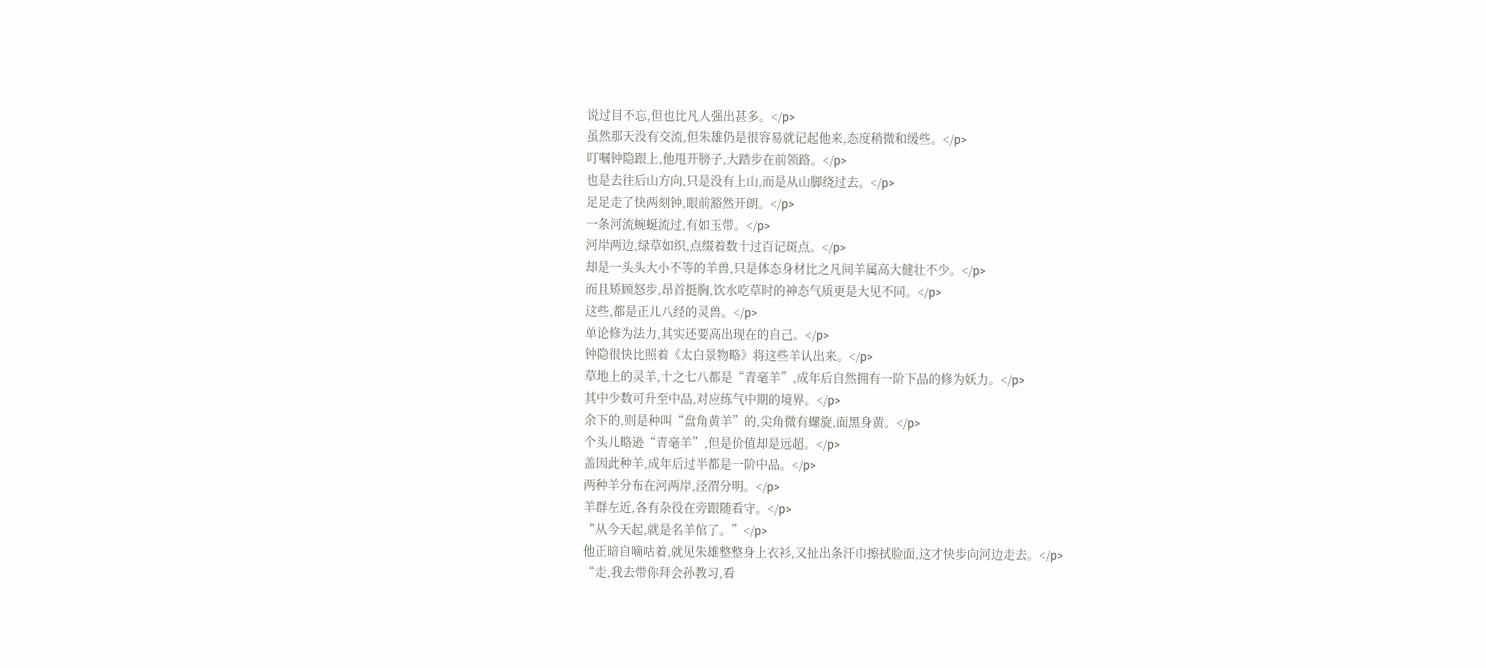说过目不忘,但也比凡人强出甚多。</p>
虽然那天没有交流,但朱雄仍是很容易就记起他来,态度稍微和缓些。</p>
叮嘱钟隐跟上,他甩开膀子,大踏步在前领路。</p>
也是去往后山方向,只是没有上山,而是从山脚绕过去。</p>
足足走了快两刻钟,眼前豁然开朗。</p>
一条河流蜿蜒流过,有如玉带。</p>
河岸两边,绿草如织,点缀着数十过百记斑点。</p>
却是一头头大小不等的羊兽,只是体态身材比之凡间羊属高大健壮不少。</p>
而且矫顾怒步,昂首挺胸,饮水吃草时的神态气质更是大见不同。</p>
这些,都是正儿八经的灵兽。</p>
单论修为法力,其实还要高出现在的自己。</p>
钟隐很快比照着《太白景物略》将这些羊认出来。</p>
草地上的灵羊,十之七八都是“青毫羊”,成年后自然拥有一阶下品的修为妖力。</p>
其中少数可升至中品,对应练气中期的境界。</p>
余下的,则是种叫“盘角黄羊”的,尖角微有螺旋,面黑身黄。</p>
个头儿略逊“青毫羊”,但是价值却是远超。</p>
盖因此种羊,成年后过半都是一阶中品。</p>
两种羊分布在河两岸,泾渭分明。</p>
羊群左近,各有杂役在旁跟随看守。</p>
“从今天起,就是名羊倌了。”</p>
他正暗自嘀咕着,就见朱雄整整身上衣衫,又扯出条汗巾擦拭脸面,这才快步向河边走去。</p>
“走,我去带你拜会孙教习,看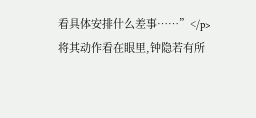看具体安排什么差事……”</p>
将其动作看在眼里,钟隐若有所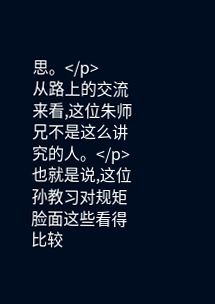思。</p>
从路上的交流来看,这位朱师兄不是这么讲究的人。</p>
也就是说,这位孙教习对规矩脸面这些看得比较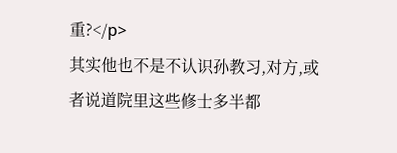重?</p>
其实他也不是不认识孙教习,对方,或者说道院里这些修士多半都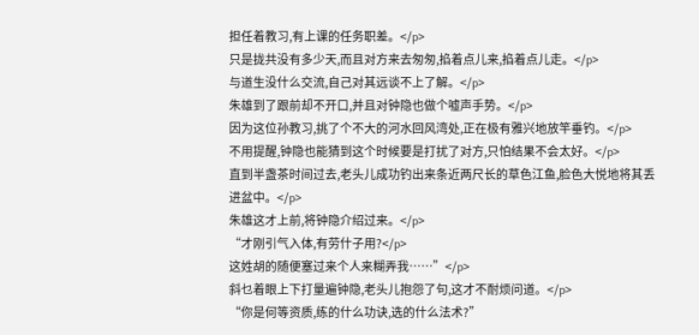担任着教习,有上课的任务职差。</p>
只是拢共没有多少天,而且对方来去匆匆,掐着点儿来,掐着点儿走。</p>
与道生没什么交流,自己对其远谈不上了解。</p>
朱雄到了跟前却不开口,并且对钟隐也做个嘘声手势。</p>
因为这位孙教习,挑了个不大的河水回风湾处,正在极有雅兴地放竿垂钓。</p>
不用提醒,钟隐也能猜到这个时候要是打扰了对方,只怕结果不会太好。</p>
直到半盏茶时间过去,老头儿成功钓出来条近两尺长的草色江鱼,脸色大悦地将其丢进盆中。</p>
朱雄这才上前,将钟隐介绍过来。</p>
“才刚引气入体,有劳什子用?</p>
这姓胡的随便塞过来个人来糊弄我……”</p>
斜乜着眼上下打量遍钟隐,老头儿抱怨了句,这才不耐烦问道。</p>
“你是何等资质,练的什么功诀,选的什么法术?”